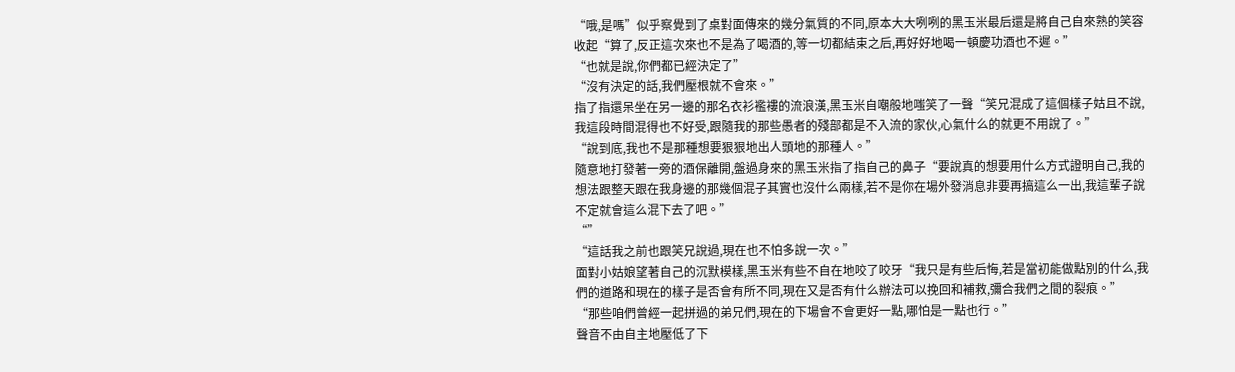“哦,是嗎”似乎察覺到了桌對面傳來的幾分氣質的不同,原本大大咧咧的黑玉米最后還是將自己自來熟的笑容收起“算了,反正這次來也不是為了喝酒的,等一切都結束之后,再好好地喝一頓慶功酒也不遲。”
“也就是說,你們都已經決定了”
“沒有決定的話,我們壓根就不會來。”
指了指還呆坐在另一邊的那名衣衫襤褸的流浪漢,黑玉米自嘲般地嗤笑了一聲“笑兄混成了這個樣子姑且不說,我這段時間混得也不好受,跟隨我的那些愚者的殘部都是不入流的家伙,心氣什么的就更不用說了。”
“說到底,我也不是那種想要狠狠地出人頭地的那種人。”
隨意地打發著一旁的酒保離開,盤過身來的黑玉米指了指自己的鼻子“要說真的想要用什么方式證明自己,我的想法跟整天跟在我身邊的那幾個混子其實也沒什么兩樣,若不是你在場外發消息非要再搞這么一出,我這輩子說不定就會這么混下去了吧。”
“”
“這話我之前也跟笑兄說過,現在也不怕多說一次。”
面對小姑娘望著自己的沉默模樣,黑玉米有些不自在地咬了咬牙“我只是有些后悔,若是當初能做點別的什么,我們的道路和現在的樣子是否會有所不同,現在又是否有什么辦法可以挽回和補救,彌合我們之間的裂痕。”
“那些咱們曾經一起拼過的弟兄們,現在的下場會不會更好一點,哪怕是一點也行。”
聲音不由自主地壓低了下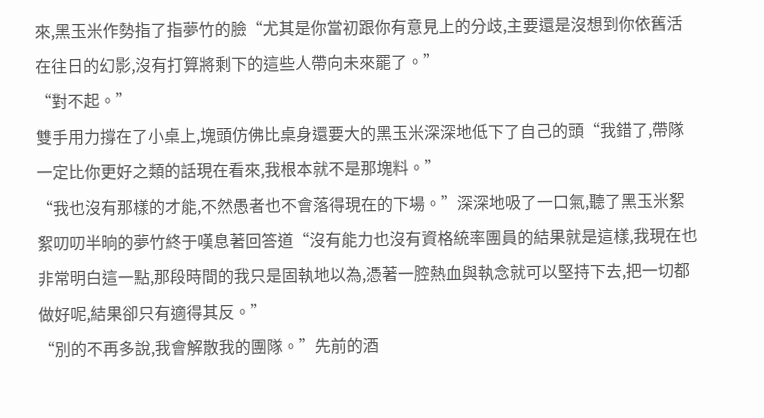來,黑玉米作勢指了指夢竹的臉“尤其是你當初跟你有意見上的分歧,主要還是沒想到你依舊活在往日的幻影,沒有打算將剩下的這些人帶向未來罷了。”
“對不起。”
雙手用力撐在了小桌上,塊頭仿佛比桌身還要大的黑玉米深深地低下了自己的頭“我錯了,帶隊一定比你更好之類的話現在看來,我根本就不是那塊料。”
“我也沒有那樣的才能,不然愚者也不會落得現在的下場。”深深地吸了一口氣,聽了黑玉米絮絮叨叨半晌的夢竹終于嘆息著回答道“沒有能力也沒有資格統率團員的結果就是這樣,我現在也非常明白這一點,那段時間的我只是固執地以為,憑著一腔熱血與執念就可以堅持下去,把一切都做好呢,結果卻只有適得其反。”
“別的不再多說,我會解散我的團隊。”先前的酒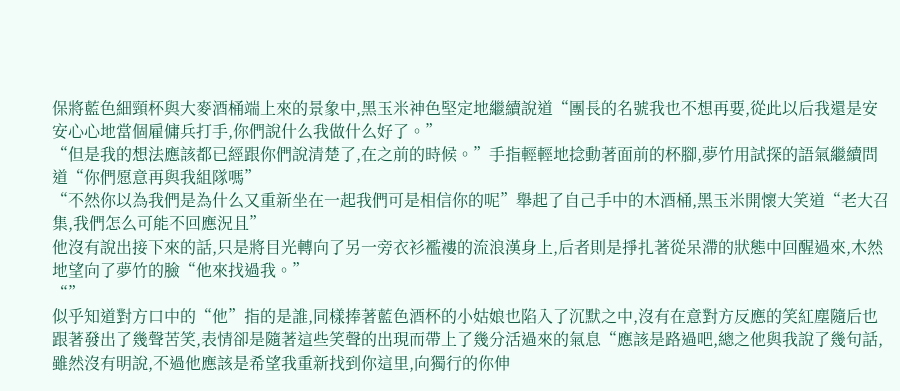保將藍色細頸杯與大麥酒桶端上來的景象中,黑玉米神色堅定地繼續說道“團長的名號我也不想再要,從此以后我還是安安心心地當個雇傭兵打手,你們說什么我做什么好了。”
“但是我的想法應該都已經跟你們說清楚了,在之前的時候。”手指輕輕地捻動著面前的杯腳,夢竹用試探的語氣繼續問道“你們愿意再與我組隊嗎”
“不然你以為我們是為什么又重新坐在一起我們可是相信你的呢”舉起了自己手中的木酒桶,黑玉米開懷大笑道“老大召集,我們怎么可能不回應況且”
他沒有說出接下來的話,只是將目光轉向了另一旁衣衫襤褸的流浪漢身上,后者則是掙扎著從呆滯的狀態中回醒過來,木然地望向了夢竹的臉“他來找過我。”
“”
似乎知道對方口中的“他”指的是誰,同樣捧著藍色酒杯的小姑娘也陷入了沉默之中,沒有在意對方反應的笑紅塵隨后也跟著發出了幾聲苦笑,表情卻是隨著這些笑聲的出現而帶上了幾分活過來的氣息“應該是路過吧,總之他與我說了幾句話,雖然沒有明說,不過他應該是希望我重新找到你這里,向獨行的你伸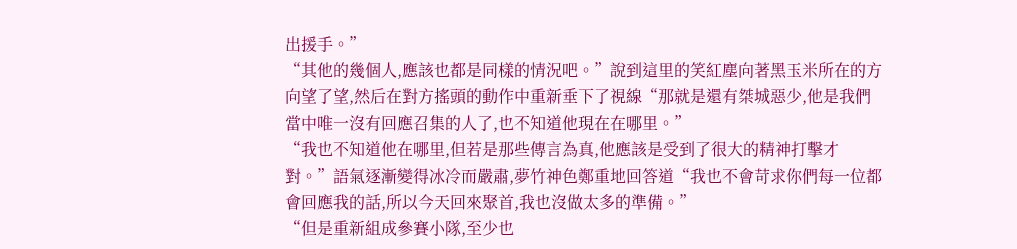出援手。”
“其他的幾個人,應該也都是同樣的情況吧。”說到這里的笑紅塵向著黑玉米所在的方向望了望,然后在對方搖頭的動作中重新垂下了視線“那就是還有桀城惡少,他是我們當中唯一沒有回應召集的人了,也不知道他現在在哪里。”
“我也不知道他在哪里,但若是那些傳言為真,他應該是受到了很大的精神打擊才對。”語氣逐漸變得冰冷而嚴肅,夢竹神色鄭重地回答道“我也不會苛求你們每一位都會回應我的話,所以今天回來聚首,我也沒做太多的準備。”
“但是重新組成參賽小隊,至少也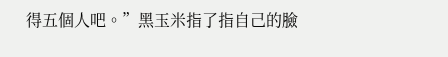得五個人吧。”黑玉米指了指自己的臉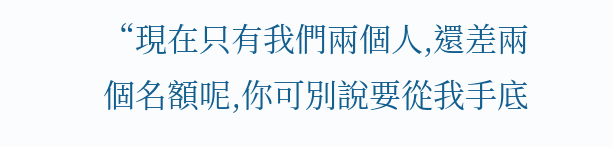“現在只有我們兩個人,還差兩個名額呢,你可別說要從我手底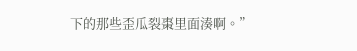下的那些歪瓜裂棗里面湊啊。”